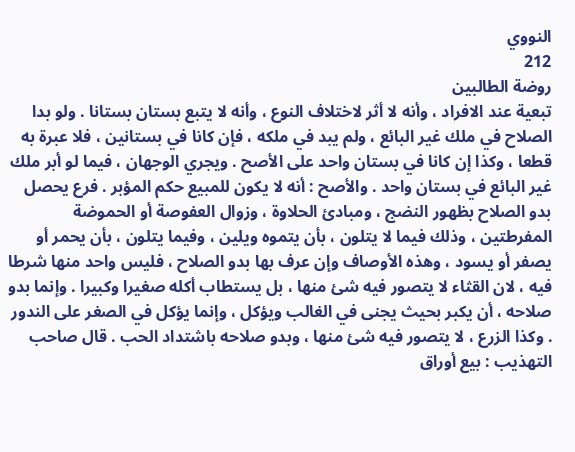النووي
212
روضة الطالبين
تبعية عند الافراد ، وأنه لا أثر لاختلاف النوع ، وأنه لا يتبع بستان بستانا . ولو بدا الصلاح في ملك غير البائع ، ولم يبد في ملكه ، فإن كانا في بستانين ، فلا عبرة به قطعا ، وكذا إن كانا في بستان واحد على الأصح . ويجري الوجهان ، فيما لو أبر ملك غير البائع في بستان واحد . والأصح : أنه لا يكون للمبيع حكم المؤبر . فرع يحصل بدو الصلاح بظهور النضج ، ومبادئ الحلاوة ، وزوال العفوصة أو الحموضة المفرطتين ، وذلك فيما لا يتلون ، بأن يتموه ويلين ، وفيما يتلون ، بأن يحمر أو يصفر أو يسود ، وهذه الأوصاف وإن عرف بها بدو الصلاح ، فليس واحد منها شرطا فيه ، لان القثاء لا يتصور فيه شئ منها ، بل يستطاب أكله صغيرا وكبيرا . وإنما بدو صلاحه ، أن يكبر بحيث يجنى في الغالب ويؤكل ، وإنما يؤكل في الصغر على الندور . وكذا الزرع ، لا يتصور فيه شئ منها ، وبدو صلاحه باشتداد الحب . قال صاحب التهذيب : بيع أوراق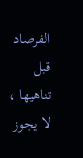الفرصاد قبل تناهيها ، لا يجوز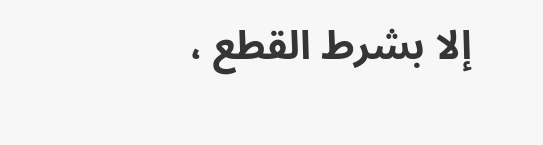إلا بشرط القطع ،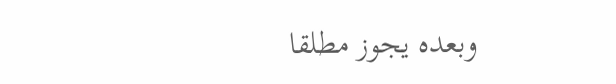وبعده يجوز مطلقا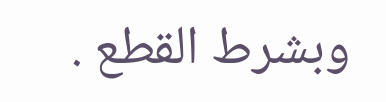وبشرط القطع .